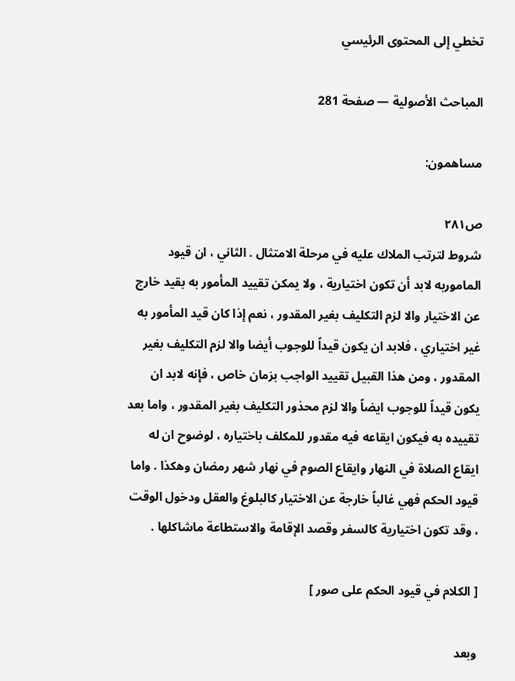تخطي إلى المحتوى الرئيسي

المباحث الأصولية — صفحة 281

مساهمون:

ص٢٨١
شروط لترتب الملاك عليه في مرحلة الامتثال . الثاني ، ان قيود الماموربه لابد أن تكون اختيارية ، ولا يمكن تقييد المأمور به بقيد خارج عن الاختيار والا لزم التكليف بغير المقدور ، نعم إذا كان قيد المأمور به غير اختياري ، فلابد ان يكون قيداً للوجوب أيضا والا لزم التكليف بغير المقدور ، ومن هذا القبيل تقييد الواجب بزمان خاص ، فإنه لابد ان يكون قيداً للوجوب ايضاً والا لزم محذور التكليف بغير المقدور ، واما بعد تقييده به فيكون ايقاعه فيه مقدور للمكلف باختياره ، لوضوح ان له ايقاع الصلاة في النهار وايقاع الصوم في نهار شهر رمضان وهكذا . واما قيود الحكم فهي غالباً خارجة عن الاختيار كالبلوغ والعقل ودخول الوقت ، وقد تكون اختيارية كالسفر وقصد الإقامة والاستطاعة ماشاكلها .

[ الكلام في قيود الحكم على صور ]

وبعد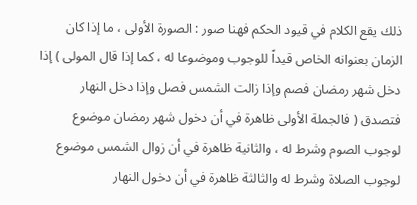ذلك يقع الكلام في قيود الحكم فهنا صور : الصورة الأولى ، ما إذا كان الزمان بعنوانه الخاص قيداً للوجوب وموضوعا له ، كما إذا قال المولى ) إذا دخل شهر رمضان فصم وإذا زالت الشمس فصل وإذا دخل النهار فتصدق ( فالجملة الأولى ظاهرة في أن دخول شهر رمضان موضوع لوجوب الصوم وشرط له ، والثانية ظاهرة في أن زوال الشمس موضوع لوجوب الصلاة وشرط له والثالثة ظاهرة في أن دخول النهار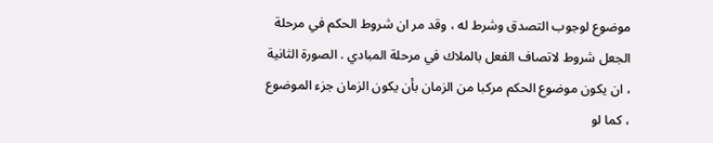موضوع لوجوب التصدق وشرط له ، وقد مر ان شروط الحكم في مرحلة الجعل شروط لاتصاف الفعل بالملاك في مرحلة المبادي . الصورة الثانية ، ان يكون موضوع الحكم مركبا من الزمان بأن يكون الزمان جزء الموضوع ، كما لو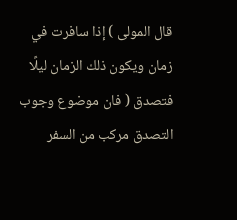قال المولى ) إذا سافرت في زمان ويكون ذلك الزمان ليلًا فتصدق ( فان موضوع وجوب التصدق مركب من السفر